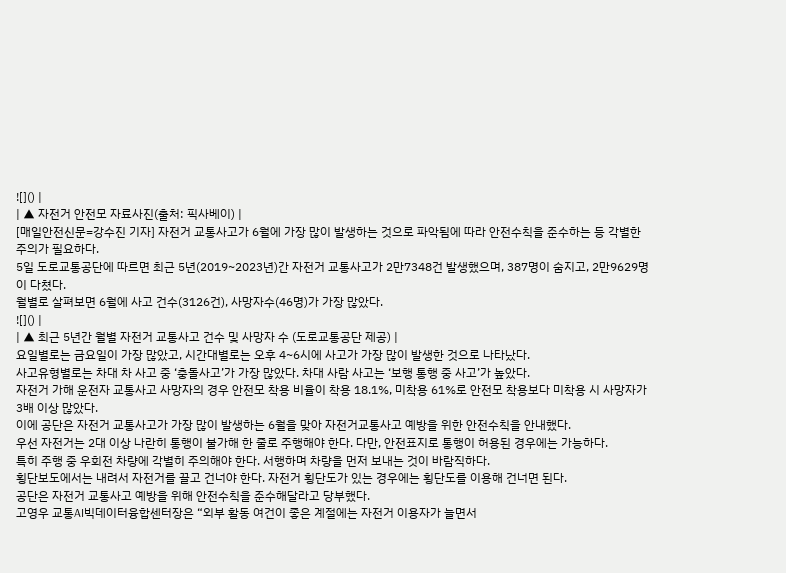![]() |
| ▲ 자전거 안전모 자료사진(출처: 픽사베이) |
[매일안전신문=강수진 기자] 자전거 교통사고가 6월에 가장 많이 발생하는 것으로 파악됨에 따라 안전수칙을 준수하는 등 각별한 주의가 필요하다.
5일 도로교통공단에 따르면 최근 5년(2019~2023년)간 자전거 교통사고가 2만7348건 발생했으며, 387명이 숨지고, 2만9629명이 다쳤다.
월별로 살펴보면 6월에 사고 건수(3126건), 사망자수(46명)가 가장 많았다.
![]() |
| ▲ 최근 5년간 월별 자전거 교통사고 건수 및 사망자 수 (도로교통공단 제공) |
요일별로는 금요일이 가장 많았고, 시간대별로는 오후 4~6시에 사고가 가장 많이 발생한 것으로 나타났다.
사고유형별로는 차대 차 사고 중 ‘충돌사고’가 가장 많았다. 차대 사람 사고는 ‘보행 통행 중 사고’가 높았다.
자전거 가해 운전자 교통사고 사망자의 경우 안전모 착용 비율이 착용 18.1%, 미착용 61%로 안전모 착용보다 미착용 시 사망자가 3배 이상 많았다.
이에 공단은 자전거 교통사고가 가장 많이 발생하는 6월을 맞아 자전거교통사고 예방을 위한 안전수칙을 안내했다.
우선 자전거는 2대 이상 나란히 통행이 불가해 한 줄로 주행해야 한다. 다만, 안전표지로 통행이 허용된 경우에는 가능하다.
특히 주행 중 우회전 차량에 각별히 주의해야 한다. 서행하며 차량을 먼저 보내는 것이 바람직하다.
횡단보도에서는 내려서 자전거를 끌고 건너야 한다. 자전거 횡단도가 있는 경우에는 횡단도를 이용해 건너면 된다.
공단은 자전거 교통사고 예방을 위해 안전수칙을 준수해달라고 당부했다.
고영우 교통AI빅데이터융합센터장은 “외부 활동 여건이 좋은 계절에는 자전거 이용자가 늘면서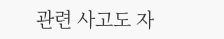관련 사고도 자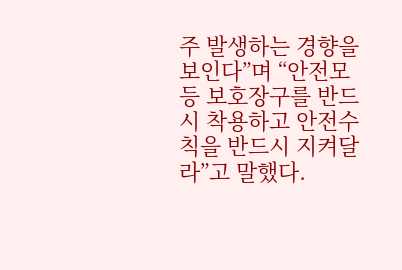주 발생하는 경향을 보인다”며 “안전모 등 보호장구를 반드시 착용하고 안전수칙을 반드시 지켜달라”고 말했다.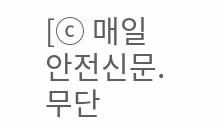[ⓒ 매일안전신문. 무단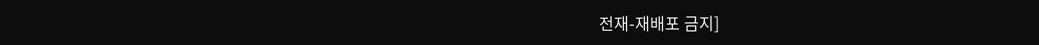전재-재배포 금지]